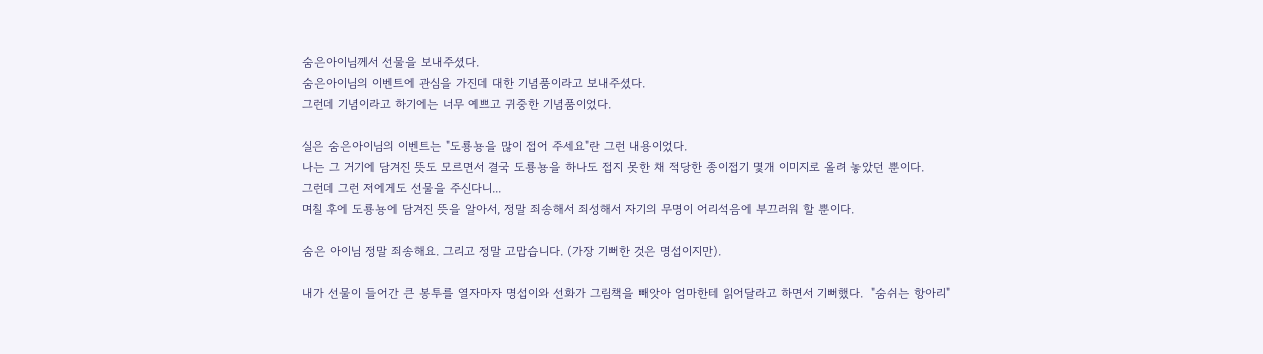숨은아이님께서 선물을 보내주셨다.
숨은아이님의 이벤트에 관심을 가진데 대한 기념품이라고 보내주셨다.
그런데 기념이라고 하기에는 너무 예쁘고 귀중한 기념품이었다.

실은 숨은아이님의 이벤트는 "도룡뇽을 많이 접어 주세요"란 그런 내용이었다.
나는 그 거기에 담겨진 뜻도 모르면서 결국 도룡뇽을 하나도 접지 못한 채 적당한 종이접기 몇개 이미지로 올려 놓았던 뿐이다.
그런데 그런 저에게도 선물을 주신다니...
며칠 후에 도룡뇽에 담겨진 뜻을 알아서, 정말 죄송해서 죄성해서 자기의 무명이 어리석음에 부끄러워 할 뿐이다.

숨은 아이님 정말 죄송해요. 그리고 정말 고맙습니다. (가장 기뻐한 것은 명섭이지만).

내가 선물이 들어간 큰 봉투를 열자마자 명섭이와 선화가 그림책을 빼앗아 엄마한테 읽어달라고 하면서 기뻐했다.  "숨쉬는 항아리"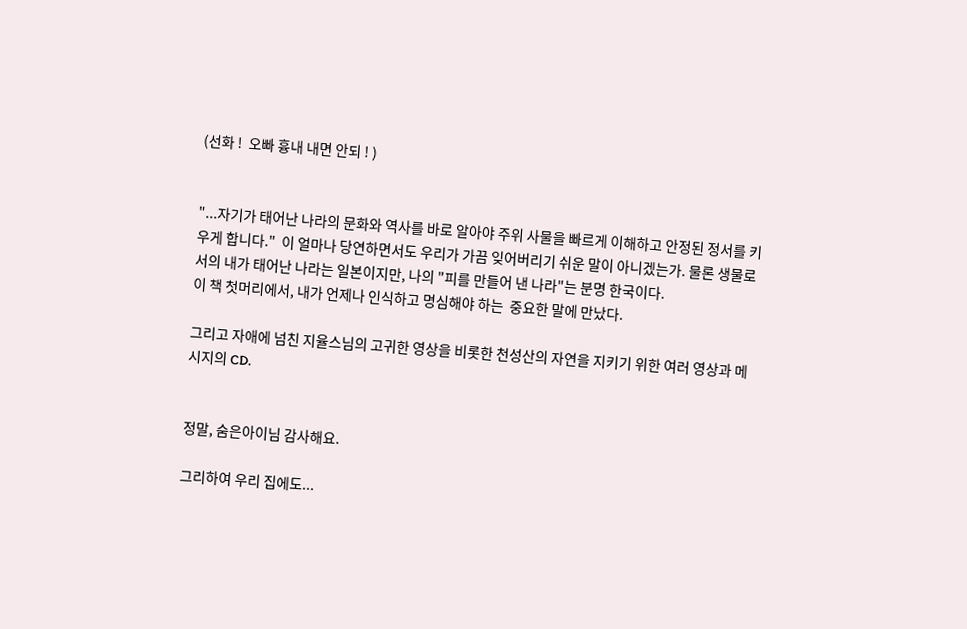(선화 !  오빠 흉내 내면 안되 ! )


"...자기가 태어난 나라의 문화와 역사를 바로 알아야 주위 사물을 빠르게 이해하고 안정된 정서를 키우게 합니다."  이 얼마나 당연하면서도 우리가 가끔 잊어버리기 쉬운 말이 아니겠는가. 물론 생물로서의 내가 태어난 나라는 일본이지만, 나의 "피를 만들어 낸 나라"는 분명 한국이다.
이 책 첫머리에서, 내가 언제나 인식하고 명심해야 하는  중요한 말에 만났다.

그리고 자애에 넘친 지율스님의 고귀한 영상을 비롯한 천성산의 자연을 지키기 위한 여러 영상과 메시지의 CD.


정말, 숨은아이님 감사해요.

그리하여 우리 집에도...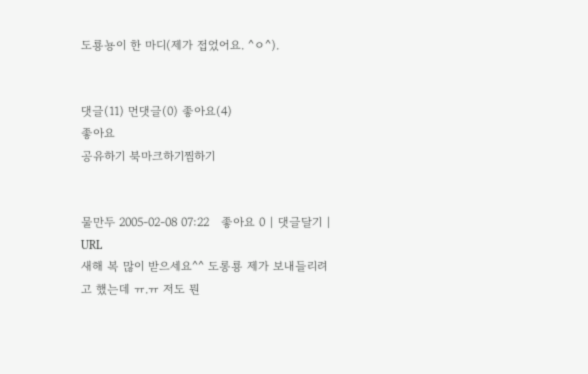도룡뇽이 한 마디(제가 접었어요. ^ㅇ^).


댓글(11) 먼댓글(0) 좋아요(4)
좋아요
공유하기 북마크하기찜하기


물만두 2005-02-08 07:22   좋아요 0 | 댓글달기 | URL
새해 복 많이 받으세요^^ 도롱룡 제가 보내들리려고 했는데 ㅠ.ㅠ 저도 뭔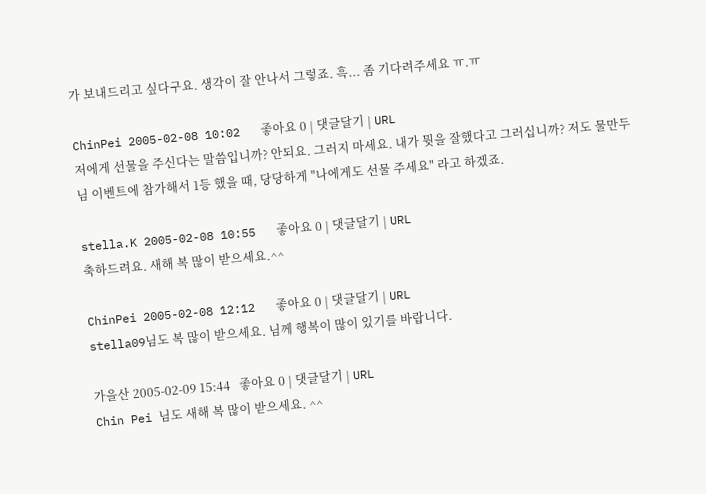가 보내드리고 싶다구요. 생각이 잘 안나서 그렇죠. 흑... 좀 기다려주세요 ㅠ.ㅠ

ChinPei 2005-02-08 10:02   좋아요 0 | 댓글달기 | URL
저에게 선물을 주신다는 말씀입니까? 안되요. 그러지 마세요. 내가 뭣을 잘했다고 그러십니까? 저도 물만두님 이벤트에 참가해서 1등 했을 때, 당당하게 "나에게도 선물 주세요" 라고 하겠죠.

stella.K 2005-02-08 10:55   좋아요 0 | 댓글달기 | URL
축하드려요. 새해 복 많이 받으세요.^^

ChinPei 2005-02-08 12:12   좋아요 0 | 댓글달기 | URL
stella09님도 복 많이 받으세요. 님께 행복이 많이 있기를 바랍니다.

가을산 2005-02-09 15:44   좋아요 0 | 댓글달기 | URL
Chin Pei 님도 새해 복 많이 받으세요. ^^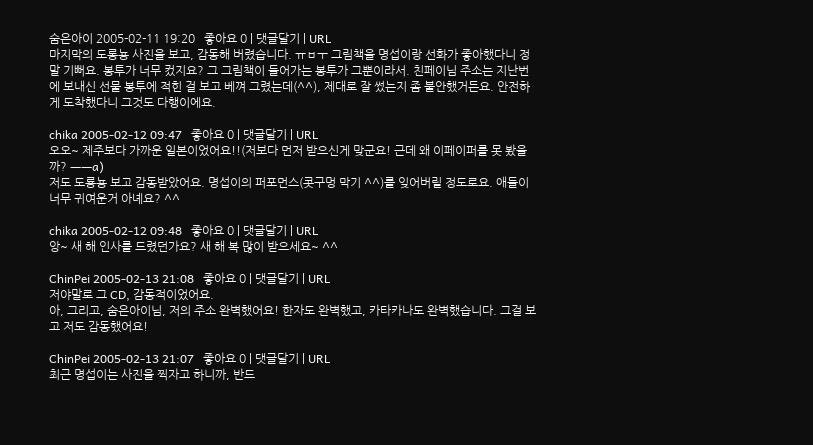숨은아이 2005-02-11 19:20   좋아요 0 | 댓글달기 | URL
마지막의 도롱뇽 사진을 보고, 감동해 버렸습니다. ㅠㅂㅜ 그림책을 명섭이랑 선화가 좋아했다니 정말 기뻐요. 봉투가 너무 컸지요? 그 그림책이 들어가는 봉투가 그뿐이라서. 친페이님 주소는 지난번에 보내신 선물 봉투에 적힌 걸 보고 베껴 그렸는데(^^), 제대로 잘 썼는지 좀 불안했거든요. 안전하게 도착했다니 그것도 다행이에요.

chika 2005-02-12 09:47   좋아요 0 | 댓글달기 | URL
오오~ 제주보다 가까운 일본이었어요!!(저보다 먼저 받으신게 맞군요! 근데 왜 이페이퍼를 못 봤을까? ㅡㅡa)
저도 도룡뇽 보고 감동받았어요. 명섭이의 퍼포먼스(콧구멍 막기 ^^)를 잊어버릴 정도로요. 애들이 너무 귀여운거 아녜요? ^^

chika 2005-02-12 09:48   좋아요 0 | 댓글달기 | URL
앙~ 새 해 인사를 드렸던가요? 새 해 복 많이 받으세요~ ^^

ChinPei 2005-02-13 21:08   좋아요 0 | 댓글달기 | URL
저야말로 그 CD, 감동적이었어요.
아, 그리고, 숨은아이님, 저의 주소 완벽했어요! 한자도 완벽했고, 카타카나도 완벽했습니다. 그걸 보고 저도 감동했어요!

ChinPei 2005-02-13 21:07   좋아요 0 | 댓글달기 | URL
최근 명섭이는 사진을 찍자고 하니까, 반드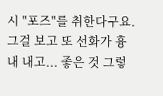시 "포즈"를 취한다구요. 그걸 보고 또 선화가 흉내 내고... 좋은 것 그렇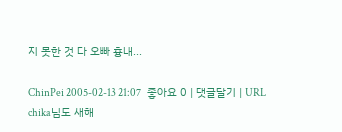지 못한 것 다 오빠 흉내...

ChinPei 2005-02-13 21:07   좋아요 0 | 댓글달기 | URL
chika님도 새해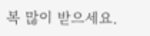복 많이 받으세요.